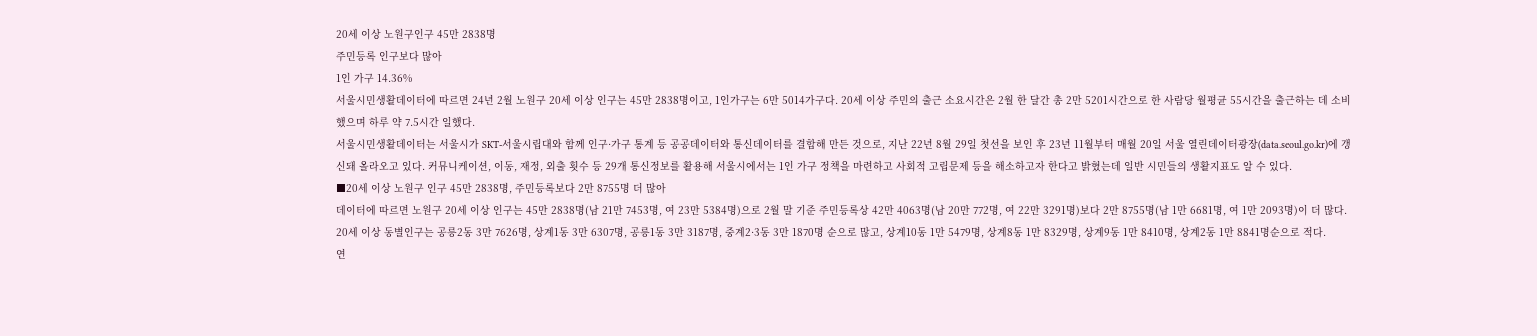20세 이상 노원구인구 45만 2838명
주민등록 인구보다 많아
1인 가구 14.36%
서울시민생활데이터에 따르면 24년 2월 노원구 20세 이상 인구는 45만 2838명이고, 1인가구는 6만 5014가구다. 20세 이상 주민의 출근 소요시간은 2월 한 달간 총 2만 5201시간으로 한 사람당 월평균 55시간을 출근하는 데 소비했으며 하루 약 7.5시간 일했다.
서울시민생활데이터는 서울시가 SKT-서울시립대와 함께 인구·가구 통계 등 공공데이터와 통신데이터를 결합해 만든 것으로, 지난 22년 8월 29일 첫선을 보인 후 23년 11월부터 매월 20일 서울 열린데이터광장(data.seoul.go.kr)에 갱신돼 올라오고 있다. 커뮤니케이션, 이동, 재정, 외출 횟수 등 29개 통신정보를 활용해 서울시에서는 1인 가구 정책을 마련하고 사회적 고립문제 등을 해소하고자 한다고 밝혔는데 일반 시민들의 생활지표도 알 수 있다.
■20세 이상 노원구 인구 45만 2838명, 주민등록보다 2만 8755명 더 많아
데이터에 따르면 노원구 20세 이상 인구는 45만 2838명(남 21만 7453명, 여 23만 5384명)으로 2월 말 기준 주민등록상 42만 4063명(남 20만 772명, 여 22만 3291명)보다 2만 8755명(남 1만 6681명, 여 1만 2093명)이 더 많다.
20세 이상 동별인구는 공릉2동 3만 7626명, 상계1동 3만 6307명, 공릉1동 3만 3187명, 중계2·3동 3만 1870명 순으로 많고, 상계10동 1만 5479명, 상계8동 1만 8329명, 상계9동 1만 8410명, 상계2동 1만 8841명순으로 적다.
연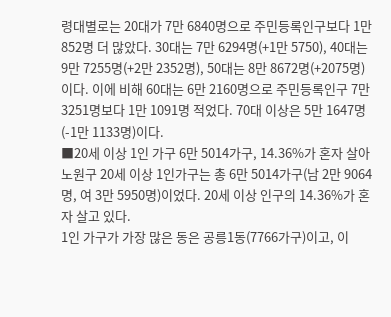령대별로는 20대가 7만 6840명으로 주민등록인구보다 1만 852명 더 많았다. 30대는 7만 6294명(+1만 5750), 40대는 9만 7255명(+2만 2352명), 50대는 8만 8672명(+2075명)이다. 이에 비해 60대는 6만 2160명으로 주민등록인구 7만 3251명보다 1만 1091명 적었다. 70대 이상은 5만 1647명(-1만 1133명)이다.
■20세 이상 1인 가구 6만 5014가구, 14.36%가 혼자 살아
노원구 20세 이상 1인가구는 총 6만 5014가구(남 2만 9064명, 여 3만 5950명)이었다. 20세 이상 인구의 14.36%가 혼자 살고 있다.
1인 가구가 가장 많은 동은 공릉1동(7766가구)이고, 이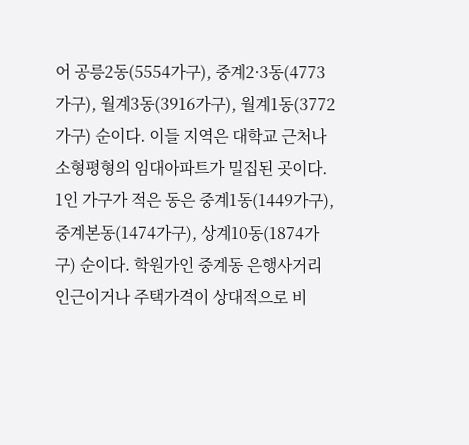어 공릉2동(5554가구), 중계2·3동(4773가구), 월계3동(3916가구), 월계1동(3772가구) 순이다. 이들 지역은 대학교 근처나 소형평형의 임대아파트가 밀집된 곳이다.
1인 가구가 적은 동은 중계1동(1449가구), 중계본동(1474가구), 상계10동(1874가구) 순이다. 학원가인 중계동 은행사거리 인근이거나 주택가격이 상대적으로 비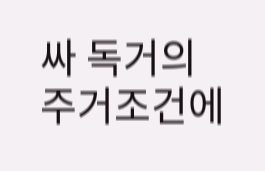싸 독거의 주거조건에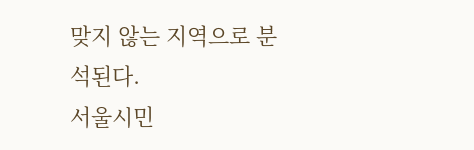맞지 않는 지역으로 분석된다.
서울시민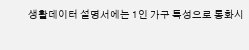생활데이터 설명서에는 1인 가구 특성으로 통화시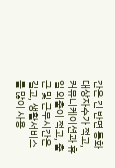간은 긴 반면 통화대상자수가 적고, 커뮤니케이션과 휴일 외출이 적고, 출근 및 근무시간은 길고, 생활서비스를 많이 사용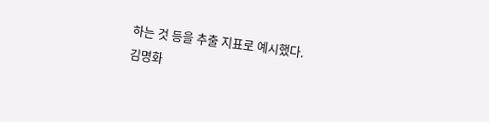하는 것 등을 추출 지표로 예시했다.
김명화